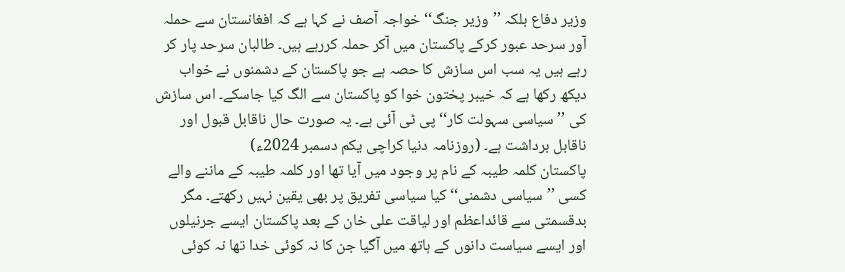وزیر دفاع بلکہ ’’وزیر جنگ‘‘ خواجہ آصف نے کہا ہے کہ افغانستان سے حملہ آور سرحد عبور کرکے پاکستان میں آکر حملہ کررہے ہیں۔ طالبان سرحد پار کر رہے ہیں یہ سب اس سازش کا حصہ ہے جو پاکستان کے دشمنوں نے خواب دیکھ رکھا ہے کہ خیبر پختون خوا کو پاکستان سے الگ کیا جاسکے۔ اس سازش کی ’’سیاسی سہولت کار‘‘ پی ٹی آئی ہے۔ یہ صورت حال ناقابل قبول اور ناقابل برداشت ہے۔ (روزنامہ دنیا کراچی یکم دسمبر 2024ء)
پاکستان کلمہ طیبہ کے نام پر وجود میں آیا تھا اور کلمہ طیبہ کے ماننے والے کسی ’’سیاسی دشمنی‘‘ کیا سیاسی تفریق پر بھی یقین نہیں رکھتے۔ مگر بدقسمتی سے قائداعظم اور لیاقت علی خان کے بعد پاکستان ایسے جرنیلوں اور ایسے سیاست دانوں کے ہاتھ میں آگیا جن کا نہ کوئی خدا تھا نہ کوئی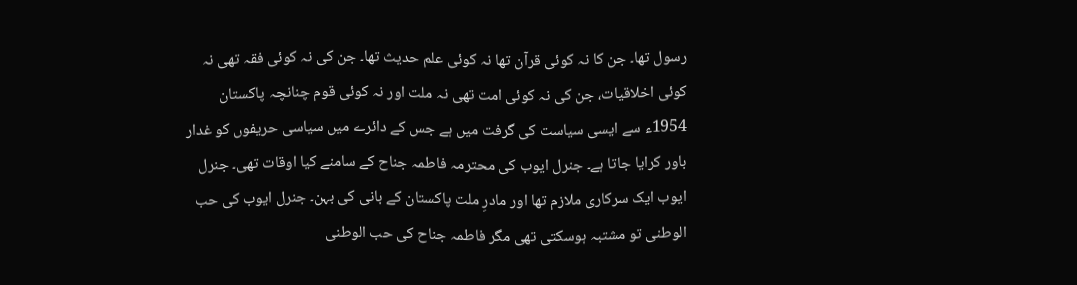رسول تھا۔ جن کا نہ کوئی قرآن تھا نہ کوئی علم حدیث تھا۔ جن کی نہ کوئی فقہ تھی نہ کوئی اخلاقیات، جن کی نہ کوئی امت تھی نہ ملت اور نہ کوئی قوم چنانچہ پاکستان 1954ء سے ایسی سیاست کی گرفت میں ہے جس کے دائرے میں سیاسی حریفوں کو غدار باور کرایا جاتا ہے۔ جنرل ایوب کی محترمہ فاطمہ جناح کے سامنے کیا اوقات تھی۔ جنرل ایوب ایک سرکاری ملازم تھا اور مادرِ ملت پاکستان کے بانی کی بہن۔ جنرل ایوب کی حب الوطنی تو مشتبہ ہوسکتی تھی مگر فاطمہ جناح کی حب الوطنی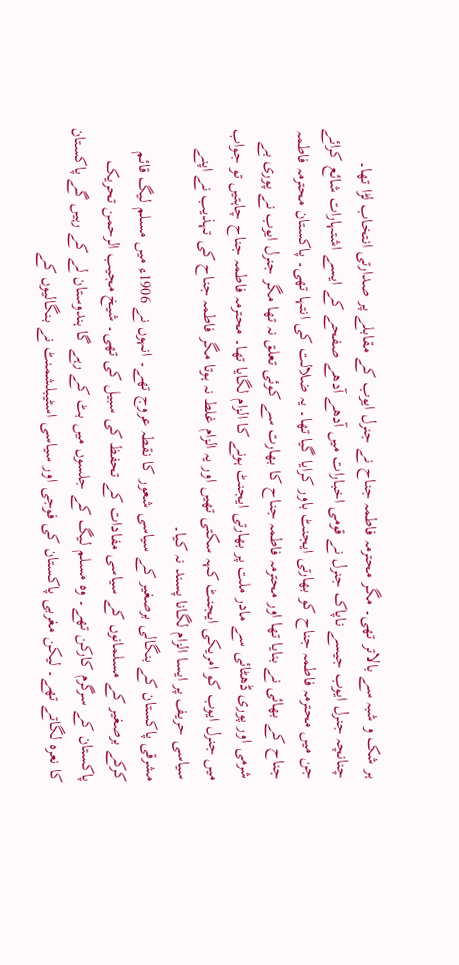ہر شک و شبہ سے بالاتر تھی۔ مگر محترمہ فاطمہ جناح نے جنرل ایوب کے مقابلے پر صدارتی انتخاب لڑا تھا۔ چنانچہ جنرل ایوب جیسے ناپاک جنرل نے قومی اخبارات میں آدھے آدھے صفحے کے ایسے اشتہارات شائع کرائے جن میں محترمہ فاطمہ جناح کو بھارتی ایجنٹ باور کرایا گیا تھا۔ یہ ضلالت کی انتہا تھی۔ پاکستان محترمہ فاطمہ جناح کے بھائی نے بنایا تھا اور محترمہ فاطمہ جناح کا بھارت سے کوئی تعلق نہ تھا مگر جنرل ایوب نے پوری بے شرمی اور پوری ڈھٹائی سے مادر ملت پر بھارتی ایجنٹ ہونے کا الزام لگایا تھا۔ محترمہ فاطمہ جناح چاہتیں تو جواب میں جنرل ایوب کو امریکی ایجنٹ کہہ سکتی تھیں اور یہ الزام غلط نہ ہوتا مگر فاطمہ جناح کی تہذیب نے اپنے سیاسی حریف پر ایسا الزام لگانا پسند نہ کیا۔
مشرقی پاکستان کے بنگالی برصغیر کے سیاسی شعور کا نقطہ عروج تھے۔ انہوں نے 1906ء میں مسلم لیگ قائم کرکے برصغیر کے مسلمانوں کے سیاسی مفادات کے تحفظ کی سبیل کی تھی۔ شیخ مجیب الرحمن تحریک پاکستان کے سرگرم کارکن تھے۔ وہ مسلم لیگ کے جلسوں میں بٹ کے رہے گا ہندوستان لے کے رہیں گے پاکستان کا نعرہ لگاتے تھے۔ لیکن مغربی پاکستان کی فوجی اور سیاسی اسٹیبلشمنٹ نے بنگالیوں کے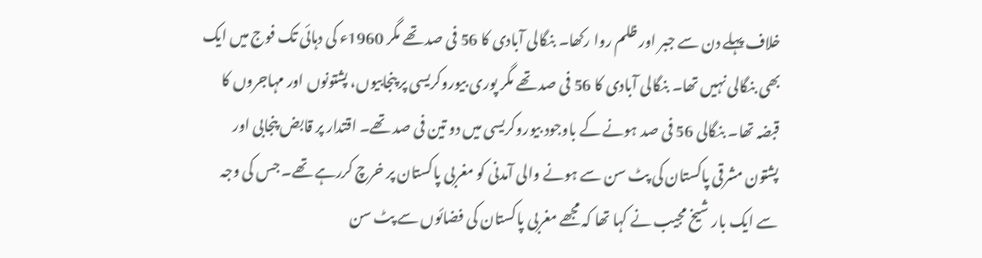خلاف پہلے دن سے جبر اور ظلم روا رکھا۔ بنگالی آبادی کا 56 فی صد تھے مگر 1960ء کی دہائی تک فوج میں ایک بھی بنگالی نہیں تھا۔ بنگالی آبادی کا 56 فی صد تھے مگر پوری بیوروکریسی پر پنجابیوں، پشتونوں اور مہاجروں کا قبضہ تھا۔ بنگالی 56 فی صد ہونے کے باوجود بیوروکریسی میں دو تین فی صد تھے۔ اقتدار پر قابض پنجابی اور پشتون مشرقی پاکستان کی پٹ سن سے ہونے والی آمدنی کو مغربی پاکستان پر خرچ کررہے تھے۔ جس کی وجہ سے ایک بار شیخ مجیب نے کہا تھا کہ مجھے مغربی پاکستان کی فضائوں سے پٹ سن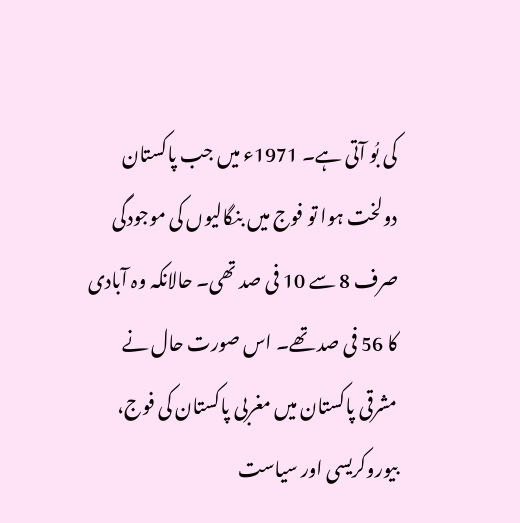کی بُو آتی ہے۔ 1971ء میں جب پاکستان دولخت ہوا تو فوج میں بنگالیوں کی موجودگی صرف 8 سے 10 فی صد تھی۔ حالانکہ وہ آبادی کا 56 فی صد تھے۔ اس صورت حال نے مشرقی پاکستان میں مغربی پاکستان کی فوج، بیوروکریسی اور سیاست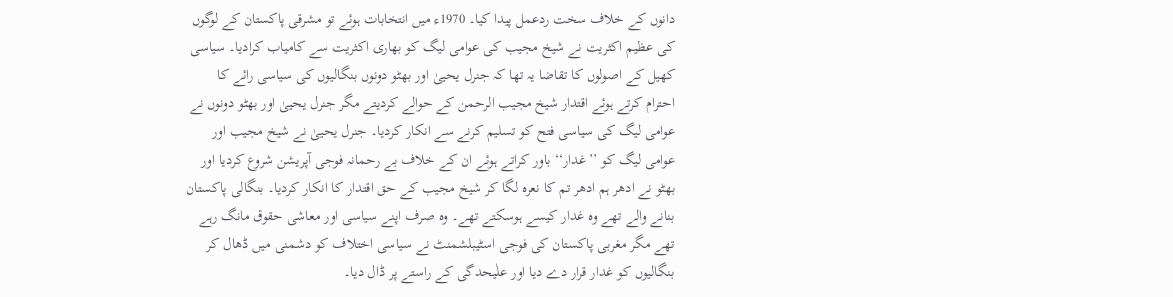دانوں کے خلاف سخت ردعمل پیدا کیا۔ 1970ء میں انتخابات ہوئے تو مشرقی پاکستان کے لوگوں کی عظیم اکثریت نے شیخ مجیب کی عوامی لیگ کو بھاری اکثریت سے کامیاب کرادیا۔ سیاسی کھیل کے اصولوں کا تقاضا یہ تھا کہ جنرل یحییٰ اور بھٹو دونوں بنگالیوں کی سیاسی رائے کا احترام کرتے ہوئے اقتدار شیخ مجیب الرحمن کے حوالے کردیتے مگر جنرل یحییٰ اور بھٹو دونوں نے عوامی لیگ کی سیاسی فتح کو تسلیم کرنے سے انکار کردیا۔ جنرل یحییٰ نے شیخ مجیب اور عوامی لیگ کو ’’غدار‘‘ باور کراتے ہوئے ان کے خلاف بے رحمانہ فوجی آپریشن شروع کردیا اور بھٹو نے ادھر ہم ادھر تم کا نعرہ لگا کر شیخ مجیب کے حق اقتدار کا انکار کردیا۔ بنگالی پاکستان بنانے والے تھے وہ غدار کیسے ہوسکتے تھے۔ وہ صرف اپنے سیاسی اور معاشی حقوق مانگ رہے تھے مگر مغربی پاکستان کی فوجی اسٹیبلشمنٹ نے سیاسی اختلاف کو دشمنی میں ڈھال کر بنگالیوں کو غدار قرار دے دیا اور علٰیحدگی کے راستے پر ڈال دیا۔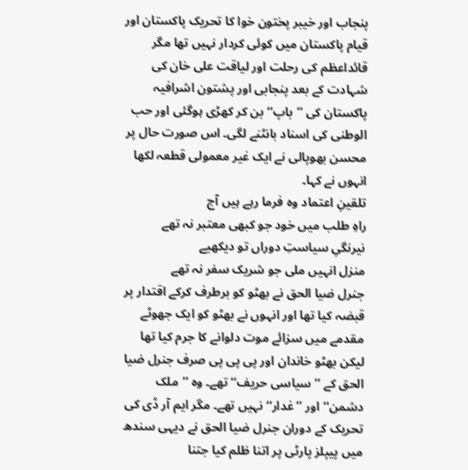پنجاب اور خیبر پختون خوا کا تحریک پاکستان اور قیام پاکستان میں کوئی کردار نہیں تھا مگر قائداعظم کی رحلت اور لیاقت علی خان کی شہادت کے بعد پنجابی اور پشتون اشرافیہ پاکستان کی ’’باپ‘‘ بن کر کھڑی ہوگئی اور حب الوطنی کی اسناد بانٹنے لگی۔ اس صورت حال پر محسن بھوپالی نے ایک غیر معمولی قطعہ لکھا انہوں نے کہا۔
تلقینِ اعتماد وہ فرما رہے ہیں آج
راہِ طلب میں خود جو کبھی معتبر نہ تھے
نیرنگیِ سیاستِ دوراں تو دیکھیے
منزل انہیں ملی جو شریک سفر نہ تھے
جنرل ضیا الحق نے بھٹو کو برطرف کرکے اقتدار پر قبضہ کیا تھا اور انہوں نے بھٹو کو ایک جھوٹے مقدمے میں سزائے موت دلوانے کا جرم کیا تھا لیکن بھٹو خاندان اور پی پی پی صرف جنرل ضیا الحق کے ’’سیاسی حریف‘‘ تھے۔ وہ ’’ملک دشمن‘‘ اور ’’غدار‘‘ نہیں تھے۔ مگر ایم آر ڈی کی تحریک کے دوران جنرل ضیا الحق نے دیہی سندھ میں پیپلز پارٹی پر اتنا ظلم کیا جتنا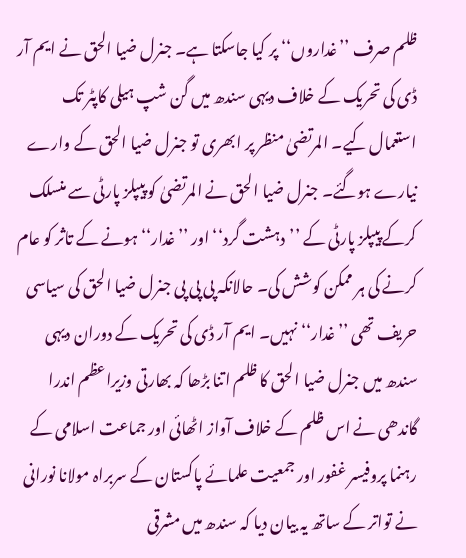ظلم صرف ’’غداروں‘‘ پر کیا جاسکتا ہے۔ جنرل ضیا الحق نے ایم آر ڈی کی تحریک کے خلاف دیہی سندھ میں گن شپ ہیلی کاپٹر تک استعمال کیے۔ المرتضیٰ منظر پر ابھری تو جنرل ضیا الحق کے وارے نیارے ہوگئے۔ جنرل ضیا الحق نے المرتضیٰ کو پیپلز پارٹی سے منسلک کرکے پیپلز پارٹی کے ’’دہشت گرد‘‘ اور ’’غدار‘‘ ہونے کے تاثر کو عام کرنے کی ہر ممکن کوشش کی۔ حالانکہ پی پی پی جنرل ضیا الحق کی سیاسی حریف تھی ’’غدار‘‘ نہیں۔ ایم آر ڈی کی تحریک کے دوران دیہی سندھ میں جنرل ضیا الحق کا ظلم اتنا بڑھا کہ بھارتی وزیراعظم اندرا گاندھی نے اس ظلم کے خلاف آواز اٹھائی اور جماعت اسلامی کے رہنما پروفیسر غفور اور جمعیت علمائے پاکستان کے سربراہ مولانا نورانی نے تواتر کے ساتھ یہ بیان دیا کہ سندھ میں مشرقی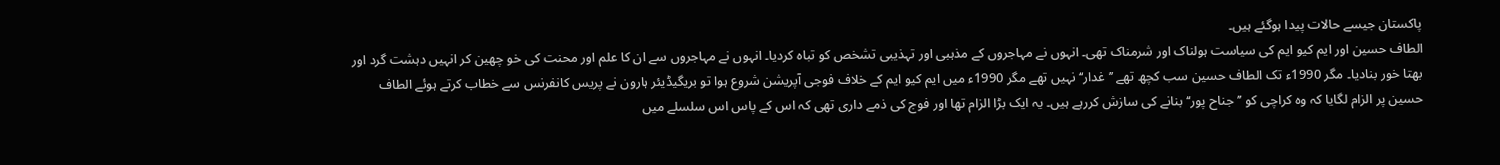پاکستان جیسے حالات پیدا ہوگئے ہیں۔
الطاف حسین اور ایم کیو ایم کی سیاست ہولناک اور شرمناک تھی۔ انہوں نے مہاجروں کے مذہبی اور تہذیبی تشخص کو تباہ کردیا۔ انہوں نے مہاجروں سے ان کا علم اور محنت کی خو چھین کر انہیں دہشت گرد اور بھتا خور بنادیا۔ مگر 1990ء تک الطاف حسین سب کچھ تھے ’’غدار‘‘ نہیں تھے مگر 1990ء میں ایم کیو ایم کے خلاف فوجی آپریشن شروع ہوا تو بریگیڈیئر ہارون نے پریس کانفرنس سے خطاب کرتے ہوئے الطاف حسین پر الزام لگایا کہ وہ کراچی کو ’’جناح پور‘‘ بنانے کی سازش کررہے ہیں۔ یہ ایک بڑا الزام تھا اور فوج کی ذمے داری تھی کہ اس کے پاس اس سلسلے میں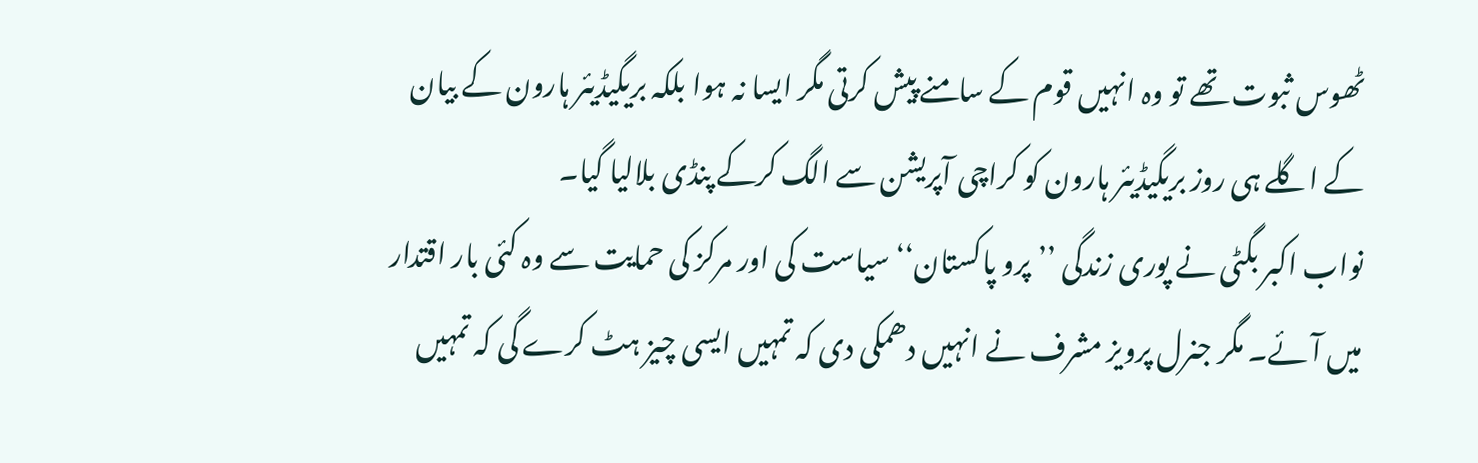ٹھوس ثبوت تھے تو وہ انہیں قوم کے سامنے پیش کرتی مگر ایسا نہ ہوا بلکہ بریگیڈیئر ہارون کے بیان کے اگلے ہی روز بریگیڈیئر ہارون کو کراچی آپریشن سے الگ کرکے پنڈی بلالیا گیا۔
نواب اکبر بگٹی نے پوری زندگی ’’پرو پاکستان‘‘ سیاست کی اور مرکز کی حمایت سے وہ کئی بار اقتدار میں آئے۔ مگر جنرل پرویز مشرف نے انہیں دھمکی دی کہ تمہیں ایسی چیز ہٹ کرے گی کہ تمہیں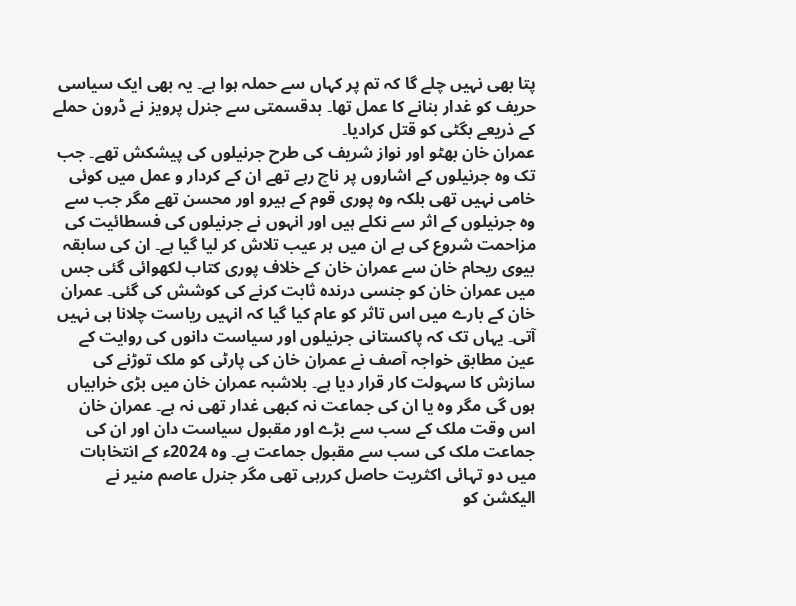پتا بھی نہیں چلے گا کہ تم پر کہاں سے حملہ ہوا ہے۔ یہ بھی ایک سیاسی حریف کو غدار بنانے کا عمل تھا۔ بدقسمتی سے جنرل پرویز نے ڈرون حملے کے ذریعے بگٹی کو قتل کرادیا۔
عمران خان بھٹو اور نواز شریف کی طرح جرنیلوں کی پیشکش تھے۔ جب تک وہ جرنیلوں کے اشاروں پر ناچ رہے تھے ان کے کردار و عمل میں کوئی خامی نہیں تھی بلکہ وہ پوری قوم کے ہیرو اور محسن تھے مگر جب سے وہ جرنیلوں کے اثر سے نکلے ہیں اور انہوں نے جرنیلوں کی فسطائیت کی مزاحمت شروع کی ہے ان میں ہر عیب تلاش کر لیا گیا ہے۔ ان کی سابقہ بیوی ریحام خان سے عمران خان کے خلاف پوری کتاب لکھوائی گئی جس میں عمران خان کو جنسی درندہ ثابت کرنے کی کوشش کی گئی۔ عمران خان کے بارے میں اس تاثر کو عام کیا گیا کہ انہیں ریاست چلانا ہی نہیں آتی۔ یہاں تک کہ پاکستانی جرنیلوں اور سیاست دانوں کی روایت کے عین مطابق خواجہ آصف نے عمران خان کی پارٹی کو ملک توڑنے کی سازش کا سہولت کار قرار دیا ہے۔ بلاشبہ عمران خان میں بڑی خرابیاں ہوں گی مگر وہ یا ان کی جماعت نہ کبھی غدار تھی نہ ہے۔ عمران خان اس وقت ملک کے سب سے بڑے اور مقبول سیاست دان اور ان کی جماعت ملک کی سب سے مقبول جماعت ہے۔ وہ 2024ء کے انتخابات میں دو تہائی اکثریت حاصل کررہی تھی مگر جنرل عاصم منیر نے الیکشن کو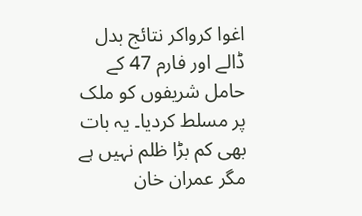اغوا کرواکر نتائج بدل ڈالے اور فارم 47 کے حامل شریفوں کو ملک پر مسلط کردیا۔ یہ بات بھی کم بڑا ظلم نہیں ہے مگر عمران خان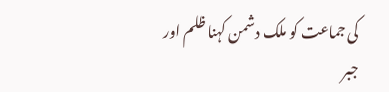کی جماعت کو ملک دشمن کہنا ظلم اور جبر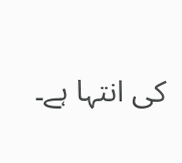کی انتہا ہے۔